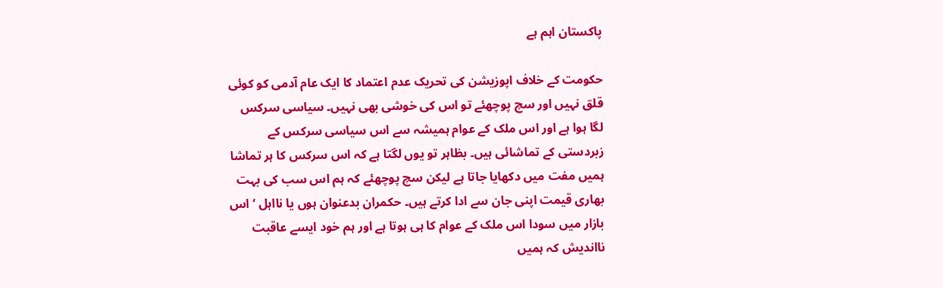پاکستان اہم ہے

حکومت کے خلاف اپوزیشن کی تحریک عدم اعتماد کا ایک عام آدمی کو کوئی قلق نہیں اور سچ پوچھئے تو اس کی خوشی بھی نہیں۔ سیاسی سرکس لگا ہوا ہے اور اس ملک کے عوام ہمیشہ سے اس سیاسی سرکس کے زبردستی کے تماشائی ہیں۔ بظاہر تو یوں لگتا ہے کہ اس سرکس کا ہر تماشا ہمیں مفت میں دکھایا جاتا ہے لیکن سچ پوچھئے کہ ہم اس سب کی بہت بھاری قیمت اپنی جان سے ادا کرتے ہیں۔ حکمران بدعنوان ہوں یا نااہل ‘ اس بازار میں سودا اس ملک کے عوام کا ہی ہوتا ہے اور ہم خود ایسے عاقبت نااندیش کہ ہمیں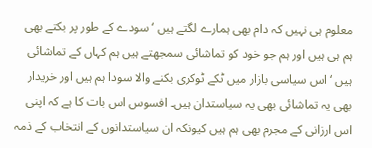معلوم ہی نہیں کہ دام بھی ہمارے لگتے ہیں ‘ سودے کے طور پر بکتے بھی ہم ہی ہیں اور ہم جو خود کو تماشائی سمجھتے ہیں ہم کہاں کے تماشائی ہیں ‘ اس سیاسی بازار میں ٹکے ٹوکری بکنے والا سودا ہم ہیں اور خریدار بھی یہ تماشائی بھی یہ سیاستدان ہیں۔ افسوس اس بات کا ہے کہ اپنی اس ارزانی کے مجرم بھی ہم ہیں کیونکہ ان سیاستدانوں کے انتخاب کے ذمہ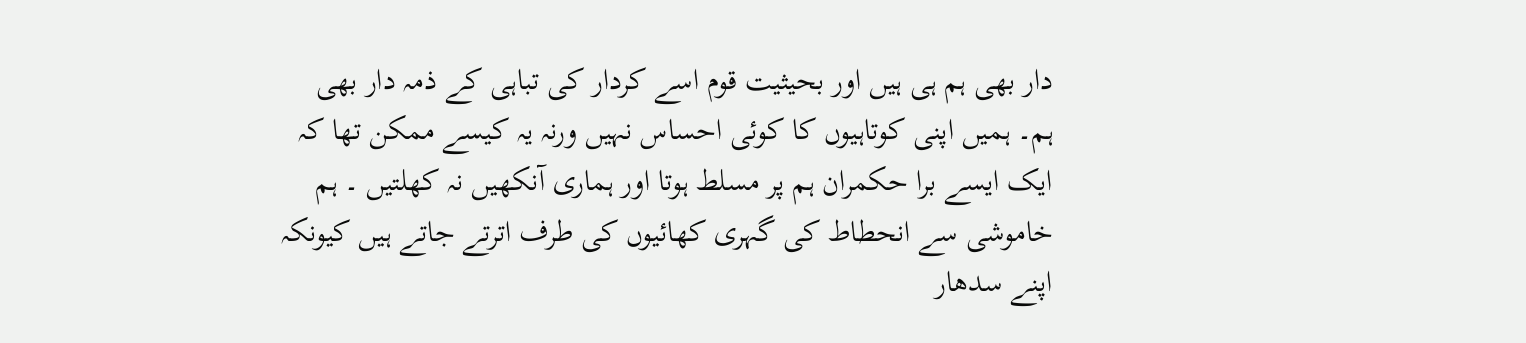دار بھی ہم ہی ہیں اور بحیثیت قوم اسے کردار کی تباہی کے ذمہ دار بھی ہم۔ ہمیں اپنی کوتاہیوں کا کوئی احساس نہیں ورنہ یہ کیسے ممکن تھا کہ ایک ایسے برا حکمران ہم پر مسلط ہوتا اور ہماری آنکھیں نہ کھلتیں ۔ ہم خاموشی سے انحطاط کی گہری کھائیوں کی طرف اترتے جاتے ہیں کیونکہ اپنے سدھار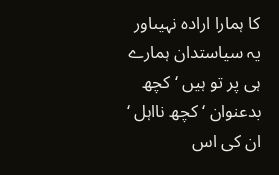کا ہمارا ارادہ نہیںاور یہ سیاستدان ہمارے ہی پر تو ہیں ‘ کچھ بدعنوان ‘ کچھ نااہل ‘ ان کی اس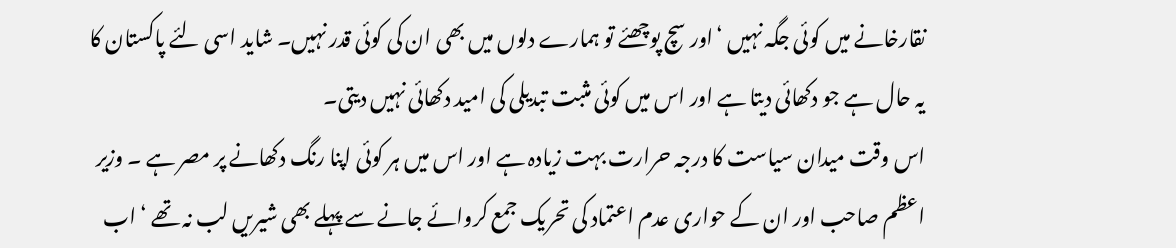نقارخانے میں کوئی جگہ نہیں ‘اور سچ پوچھئے تو ہمارے دلوں میں بھی ان کی کوئی قدر نہیں۔ شاید اسی لئے پاکستان کا یہ حال ہے جو دکھائی دیتا ہے اور اس میں کوئی مثبت تبدیلی کی امید دکھائی نہیں دیتی۔
اس وقت میدان سیاست کا درجہ حرارت بہت زیادہ ہے اور اس میں ہر کوئی اپنا رنگ دکھانے پر مصر ہے ۔ وزیر اعظم صاحب اور ان کے حواری عدم اعتماد کی تحریک جمع کروائے جانے سے پہلے بھی شیریں لب نہ تھے ‘ اب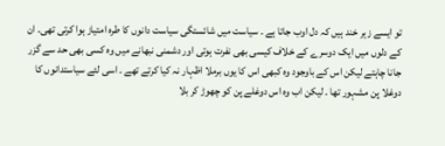تو ایسے زہر خند ہیں کہ دل اوب جاتا ہے ۔ سیاست میں شائستگی سیاست دانوں کا طرہ امتیاز ہوا کرتی تھی۔ ان کے دلوں میں ایک دوسرے کے خلاف کیسی بھی نفرت ہوتی اور دشمنی نبھانے میں وہ کسی بھی حد سے گزر جانا چاہتے لیکن اس کے باوجود وہ کبھی اس کا یوں برملا اظہار نہ کیا کرتے تھے ۔ اسی لئے سیاستدانوں کا دوغلا پن مشہور تھا ۔ لیکن اب وہ اس دوغلے پن کو چھوڑ کر بلا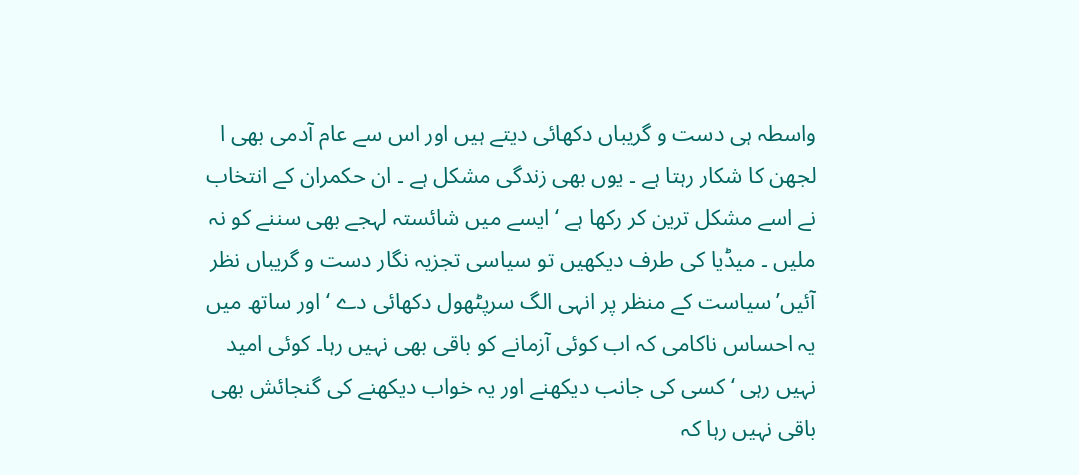واسطہ ہی دست و گریباں دکھائی دیتے ہیں اور اس سے عام آدمی بھی ا لجھن کا شکار رہتا ہے ۔ یوں بھی زندگی مشکل ہے ۔ ان حکمران کے انتخاب نے اسے مشکل ترین کر رکھا ہے ‘ ایسے میں شائستہ لہجے بھی سننے کو نہ ملیں ۔ میڈیا کی طرف دیکھیں تو سیاسی تجزیہ نگار دست و گریباں نظر آئیں’سیاست کے منظر پر انہی الگ سرپٹھول دکھائی دے ‘ اور ساتھ میں یہ احساس ناکامی کہ اب کوئی آزمانے کو باقی بھی نہیں رہا۔ کوئی امید نہیں رہی ‘ کسی کی جانب دیکھنے اور یہ خواب دیکھنے کی گنجائش بھی باقی نہیں رہا کہ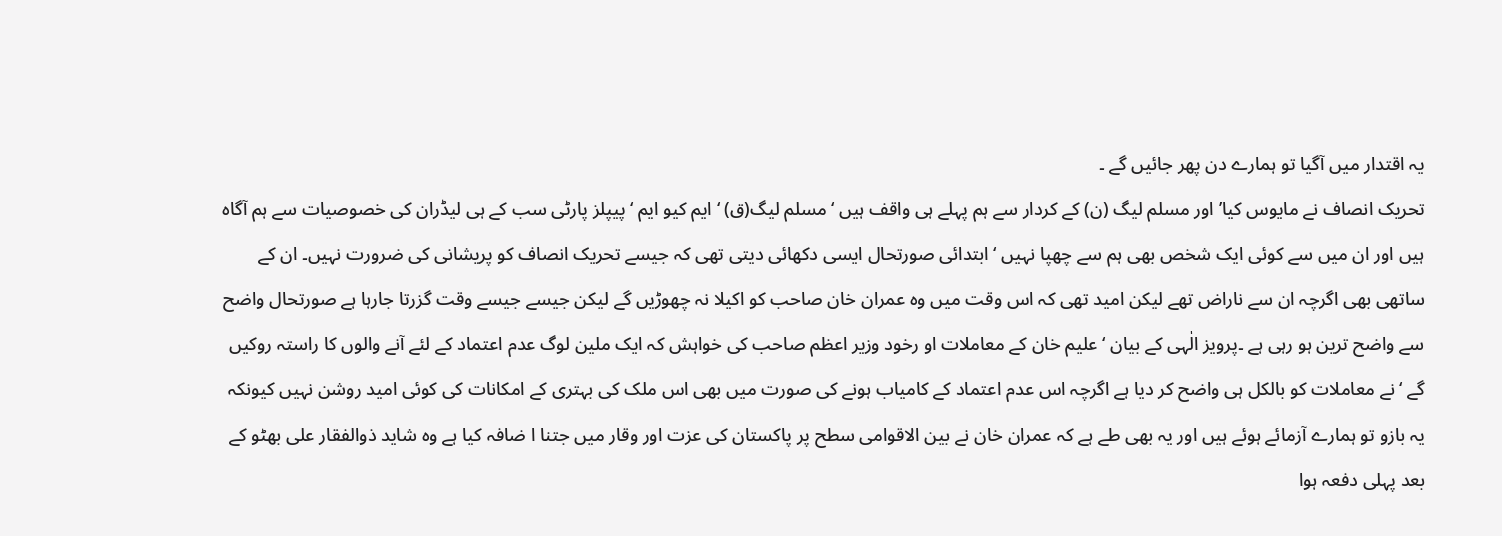یہ اقتدار میں آگیا تو ہمارے دن پھر جائیں گے ۔
تحریک انصاف نے مایوس کیا’ اور مسلم لیگ (ن) کے کردار سے ہم پہلے ہی واقف ہیں ‘ مسلم لیگ(ق) ‘ ایم کیو ایم ‘ پیپلز پارٹی سب کے ہی لیڈران کی خصوصیات سے ہم آگاہ ہیں اور ان میں سے کوئی ایک شخص بھی ہم سے چھپا نہیں ‘ ابتدائی صورتحال ایسی دکھائی دیتی تھی کہ جیسے تحریک انصاف کو پریشانی کی ضرورت نہیں۔ ان کے ساتھی بھی اگرچہ ان سے ناراض تھے لیکن امید تھی کہ اس وقت میں وہ عمران خان صاحب کو اکیلا نہ چھوڑیں گے لیکن جیسے جیسے وقت گزرتا جارہا ہے صورتحال واضح سے واضح ترین ہو رہی ہے ۔پرویز الٰہی کے بیان ‘ علیم خان کے معاملات او رخود وزیر اعظم صاحب کی خواہش کہ ایک ملین لوگ عدم اعتماد کے لئے آنے والوں کا راستہ روکیں گے ‘ نے معاملات کو بالکل ہی واضح کر دیا ہے اگرچہ اس عدم اعتماد کے کامیاب ہونے کی صورت میں بھی اس ملک کی بہتری کے امکانات کی کوئی امید روشن نہیں کیونکہ یہ بازو تو ہمارے آزمائے ہوئے ہیں اور یہ بھی طے ہے کہ عمران خان نے بین الاقوامی سطح پر پاکستان کی عزت اور وقار میں جتنا ا ضافہ کیا ہے وہ شاید ذوالفقار علی بھٹو کے بعد پہلی دفعہ ہوا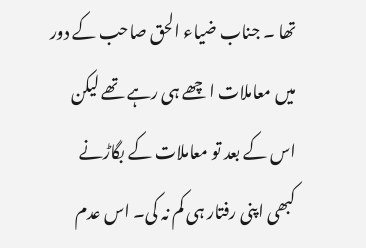تھا ۔ جناب ضیاء الحق صاحب کے دور میں معاملات ا چھے ہی رہے تھے لیکن اس کے بعد تو معاملات کے بگاڑنے کبھی اپنی رفتار ہی کم نہ کی۔ اس عدم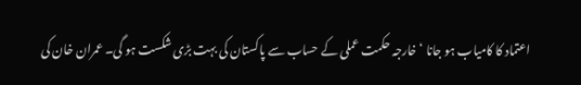اعتماد کا کامیاب ہو جانا ‘ خارجہ حکمت عملی کے حساب سے پاکستان کی بہت بڑی شکست ہو گی۔ عمران خان کی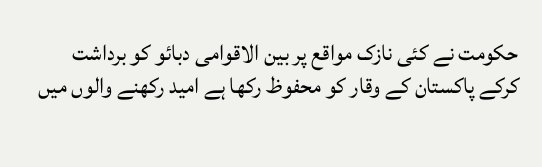حکومت نے کئی نازک مواقع پر بین الاقوامی دبائو کو برداشت کرکے پاکستان کے وقار کو محفوظ رکھا ہے امید رکھنے والوں میں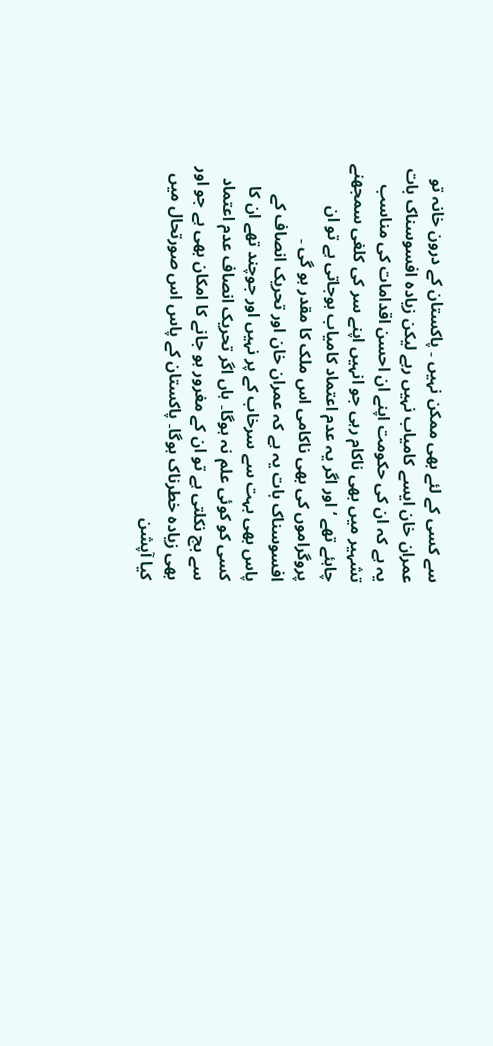سے کسی کے لئے بھی ممکن نہیں ۔ پاکستان کے درون خانہ تو عمران خان ایسے کامیاب نہیں رہے لیکن زیادہ افسوسناک بات یہ ہے کہ ان کی حکومت اپنے ان احسن اقدامات کی مناسب تشہیر میں بھی ناکام رہی جو انہیں اپنے سر کی کلغی سمجھنے چاہئے تھے ‘ اور اگر یہ عدم اعتماد کامیاب ہوجاتی ہے تو ان پروگراموں کی بھی ناکامی اس ملک کا مقدر ہو گی ۔ افسوسناک بات یہ ہے کہ عمران خان اور تحریک انصاف کے پاس بھی بہت سے سرخاب کے پر نہیں اور جوچند تھے ان کا کسی کو کوئی علم نہ ہوگا۔ ہاں اگر تحریک انصاف عدم اعتماد سے بچ نکلتی ہے تو ان کے مغرور ہو جانے کا امکان بھی ہے جو اور بھی زیادہ خطرناک ہوگا۔ پاکستان کے پاس اس صورتحال میں کیا آپشن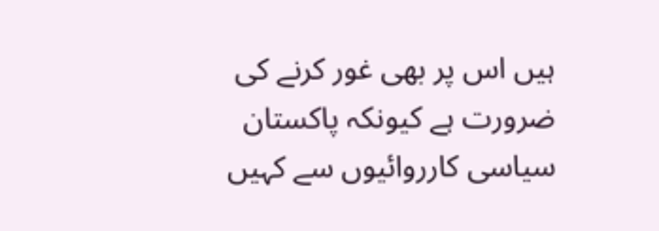ہیں اس پر بھی غور کرنے کی ضرورت ہے کیونکہ پاکستان سیاسی کارروائیوں سے کہیں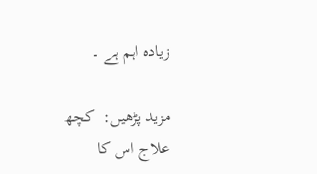زیادہ اہم ہے ۔

مزید پڑھیں:  کچھ علاج اس کا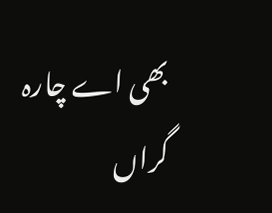بھی اے چارہ گراں